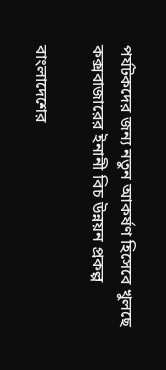পর্যটকদের জন্য নতুন আকর্ষণ হিসেবে খুলছে কক্সবাজারের ইনানী বিচ উন্নয়ন প্রকল্প

বাংলাদেশের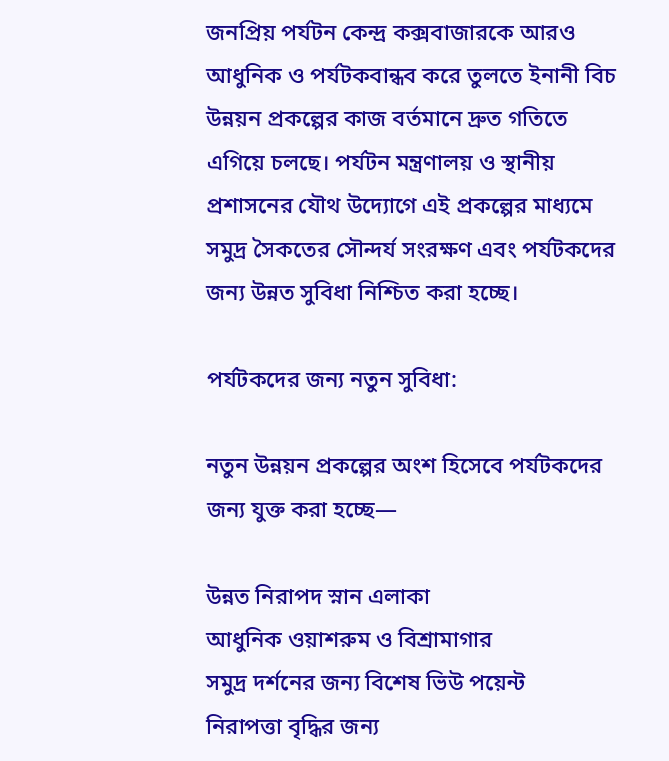জনপ্রিয় পর্যটন কেন্দ্র কক্সবাজারকে আরও আধুনিক ও পর্যটকবান্ধব করে তুলতে ইনানী বিচ উন্নয়ন প্রকল্পের কাজ বর্তমানে দ্রুত গতিতে এগিয়ে চলছে। পর্যটন মন্ত্রণালয় ও স্থানীয় প্রশাসনের যৌথ উদ্যোগে এই প্রকল্পের মাধ্যমে সমুদ্র সৈকতের সৌন্দর্য সংরক্ষণ এবং পর্যটকদের জন্য উন্নত সুবিধা নিশ্চিত করা হচ্ছে।

পর্যটকদের জন্য নতুন সুবিধা:

নতুন উন্নয়ন প্রকল্পের অংশ হিসেবে পর্যটকদের জন্য যুক্ত করা হচ্ছে—

উন্নত নিরাপদ স্নান এলাকা
আধুনিক ওয়াশরুম ও বিশ্রামাগার
সমুদ্র দর্শনের জন্য বিশেষ ভিউ পয়েন্ট
নিরাপত্তা বৃদ্ধির জন্য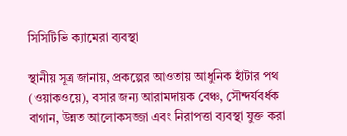সিসিটিভি ক্যামেরা ব্যবস্থা

স্থানীয় সূত্র জানায়, প্রকল্পের আওতায় আধুনিক হাঁটার পথ (ওয়াকওয়ে), বসার জন্য আরামদায়ক বেঞ্চ, সৌন্দর্যবর্ধক বাগান, উন্নত আলোকসজ্জা এবং নিরাপত্তা ব্যবস্থা যুক্ত করা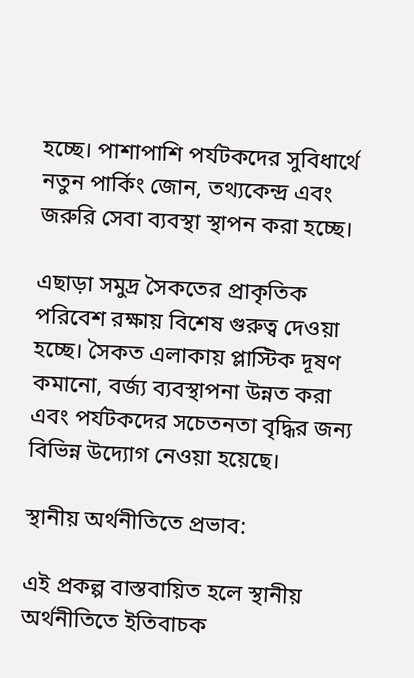হচ্ছে। পাশাপাশি পর্যটকদের সুবিধার্থে নতুন পার্কিং জোন, তথ্যকেন্দ্র এবং জরুরি সেবা ব্যবস্থা স্থাপন করা হচ্ছে।

এছাড়া সমুদ্র সৈকতের প্রাকৃতিক পরিবেশ রক্ষায় বিশেষ গুরুত্ব দেওয়া হচ্ছে। সৈকত এলাকায় প্লাস্টিক দূষণ কমানো, বর্জ্য ব্যবস্থাপনা উন্নত করা এবং পর্যটকদের সচেতনতা বৃদ্ধির জন্য বিভিন্ন উদ্যোগ নেওয়া হয়েছে।

স্থানীয় অর্থনীতিতে প্রভাব:

এই প্রকল্প বাস্তবায়িত হলে স্থানীয় অর্থনীতিতে ইতিবাচক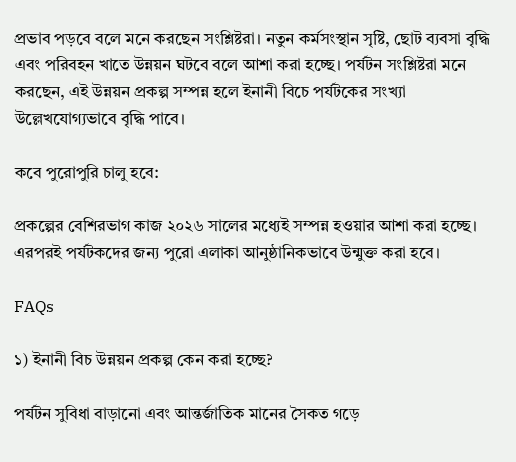প্রভাব পড়বে বলে মনে করছেন সংশ্লিষ্টরা। নতুন কর্মসংস্থান সৃষ্টি, ছোট ব্যবসা বৃদ্ধি এবং পরিবহন খাতে উন্নয়ন ঘটবে বলে আশা করা হচ্ছে। পর্যটন সংশ্লিষ্টরা মনে করছেন, এই উন্নয়ন প্রকল্প সম্পন্ন হলে ইনানী বিচে পর্যটকের সংখ্যা উল্লেখযোগ্যভাবে বৃদ্ধি পাবে।

কবে পুরোপুরি চালু হবে:

প্রকল্পের বেশিরভাগ কাজ ২০২৬ সালের মধ্যেই সম্পন্ন হওয়ার আশা করা হচ্ছে। এরপরই পর্যটকদের জন্য পুরো এলাকা আনুষ্ঠানিকভাবে উন্মুক্ত করা হবে।

FAQs

১) ইনানী বিচ উন্নয়ন প্রকল্প কেন করা হচ্ছে?

পর্যটন সুবিধা বাড়ানো এবং আন্তর্জাতিক মানের সৈকত গড়ে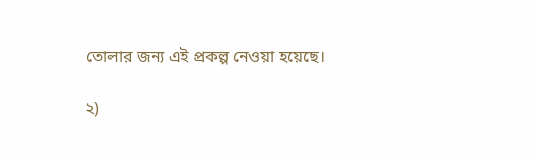তোলার জন্য এই প্রকল্প নেওয়া হয়েছে।

২)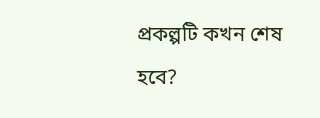প্রকল্পটি কখন শেষ হবে?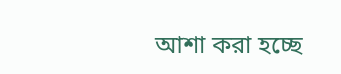আশা করা হচ্ছে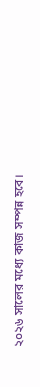২০২৬ সালের মধ্যে কাজ সম্পন্ন হবে।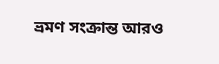ভ্রমণ সংক্রান্ত আরও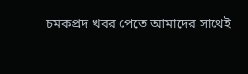চমকপ্রদ খবর পেতে আমাদের সাথেই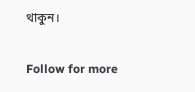থাকুন।

Follow for more